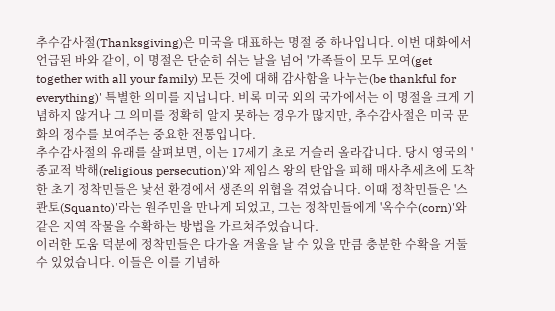추수감사절(Thanksgiving)은 미국을 대표하는 명절 중 하나입니다. 이번 대화에서 언급된 바와 같이, 이 명절은 단순히 쉬는 날을 넘어 '가족들이 모두 모여(get together with all your family) 모든 것에 대해 감사함을 나누는(be thankful for everything)' 특별한 의미를 지닙니다. 비록 미국 외의 국가에서는 이 명절을 크게 기념하지 않거나 그 의미를 정확히 알지 못하는 경우가 많지만, 추수감사절은 미국 문화의 정수를 보여주는 중요한 전통입니다.
추수감사절의 유래를 살펴보면, 이는 17세기 초로 거슬러 올라갑니다. 당시 영국의 '종교적 박해(religious persecution)'와 제임스 왕의 탄압을 피해 매사추세츠에 도착한 초기 정착민들은 낯선 환경에서 생존의 위협을 겪었습니다. 이때 정착민들은 '스콴토(Squanto)'라는 원주민을 만나게 되었고, 그는 정착민들에게 '옥수수(corn)'와 같은 지역 작물을 수확하는 방법을 가르쳐주었습니다.
이러한 도움 덕분에 정착민들은 다가올 겨울을 날 수 있을 만큼 충분한 수확을 거둘 수 있었습니다. 이들은 이를 기념하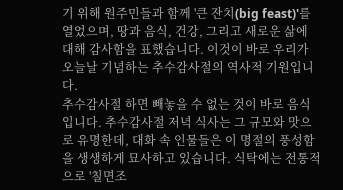기 위해 원주민들과 함께 '큰 잔치(big feast)'를 열었으며, 땅과 음식, 건강, 그리고 새로운 삶에 대해 감사함을 표했습니다. 이것이 바로 우리가 오늘날 기념하는 추수감사절의 역사적 기원입니다.
추수감사절 하면 빼놓을 수 없는 것이 바로 음식입니다. 추수감사절 저녁 식사는 그 규모와 맛으로 유명한데, 대화 속 인물들은 이 명절의 풍성함을 생생하게 묘사하고 있습니다. 식탁에는 전통적으로 '칠면조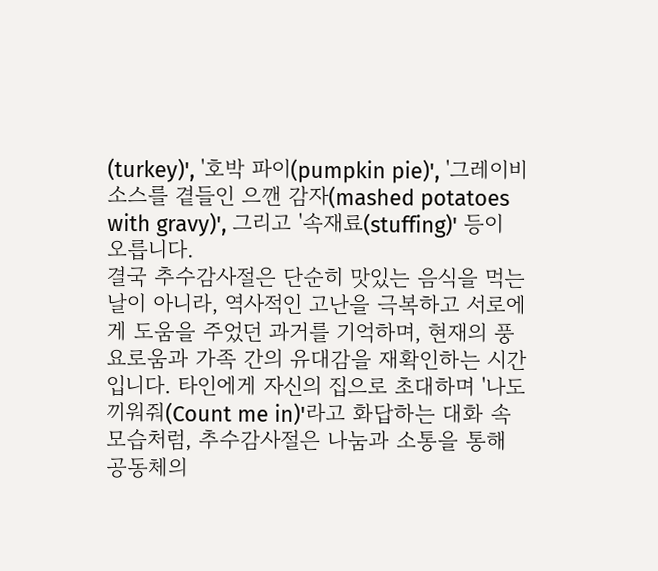(turkey)', '호박 파이(pumpkin pie)', '그레이비 소스를 곁들인 으깬 감자(mashed potatoes with gravy)', 그리고 '속재료(stuffing)' 등이 오릅니다.
결국 추수감사절은 단순히 맛있는 음식을 먹는 날이 아니라, 역사적인 고난을 극복하고 서로에게 도움을 주었던 과거를 기억하며, 현재의 풍요로움과 가족 간의 유대감을 재확인하는 시간입니다. 타인에게 자신의 집으로 초대하며 '나도 끼워줘(Count me in)'라고 화답하는 대화 속 모습처럼, 추수감사절은 나눔과 소통을 통해 공동체의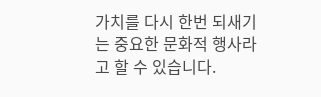가치를 다시 한번 되새기는 중요한 문화적 행사라고 할 수 있습니다.